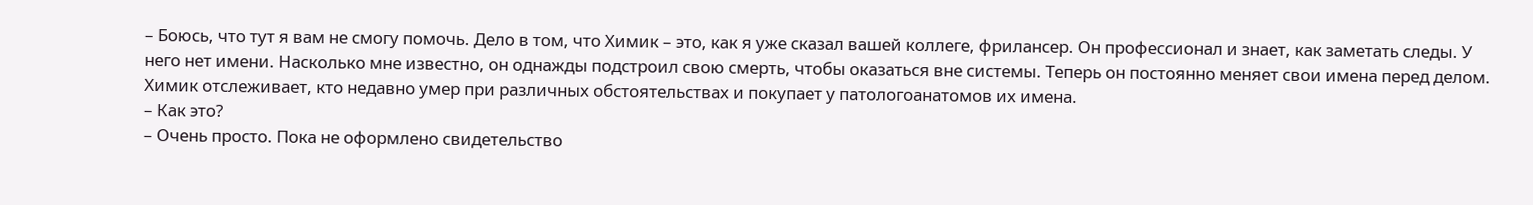– Боюсь, что тут я вам не смогу помочь. Дело в том, что Химик – это, как я уже сказал вашей коллеге, фрилансер. Он профессионал и знает, как заметать следы. У него нет имени. Насколько мне известно, он однажды подстроил свою смерть, чтобы оказаться вне системы. Теперь он постоянно меняет свои имена перед делом. Химик отслеживает, кто недавно умер при различных обстоятельствах и покупает у патологоанатомов их имена.
– Как это?
– Очень просто. Пока не оформлено свидетельство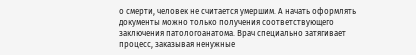о смерти, человек не считается умершим. А начать оформлять документы можно только получения соответствующего заключения патологоанатома. Врач специально затягивает процесс, заказывая ненужные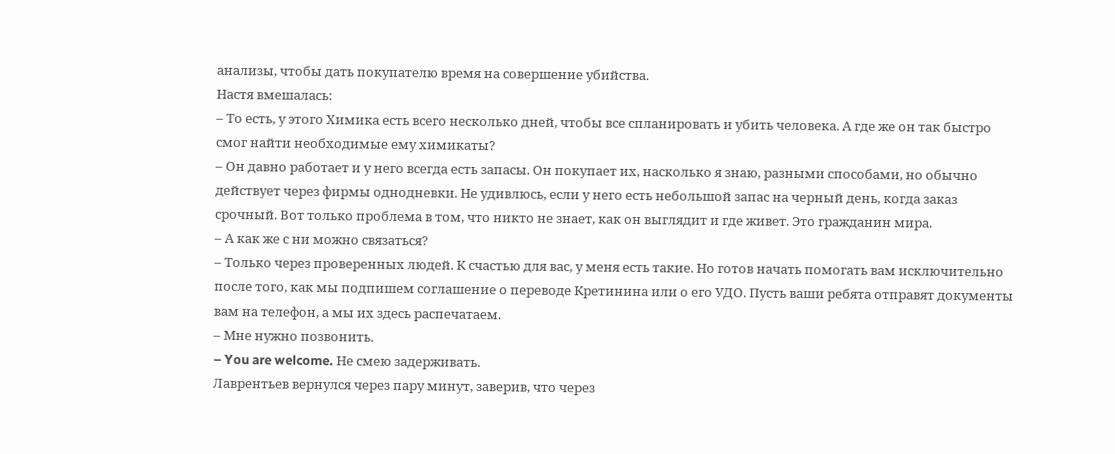анализы, чтобы дать покупателю время на совершение убийства.
Настя вмешалась:
– То есть, у этого Химика есть всего несколько дней, чтобы все спланировать и убить человека. А где же он так быстро смог найти необходимые ему химикаты?
– Он давно работает и у него всегда есть запасы. Он покупает их, насколько я знаю, разными способами, но обычно действует через фирмы однодневки. Не удивлюсь, если у него есть небольшой запас на черный день, когда заказ срочный. Вот только проблема в том, что никто не знает, как он выглядит и где живет. Это гражданин мира.
– А как же с ни можно связаться?
– Только через проверенных людей. К счастью для вас, у меня есть такие. Но готов начать помогать вам исключительно после того, как мы подпишем соглашение о переводе Кретинина или о его УДО. Пусть ваши ребята отправят документы вам на телефон, а мы их здесь распечатаем.
– Мне нужно позвонить.
– You are welcome. Не смею задерживать.
Лаврентьев вернулся через пару минут, заверив, что через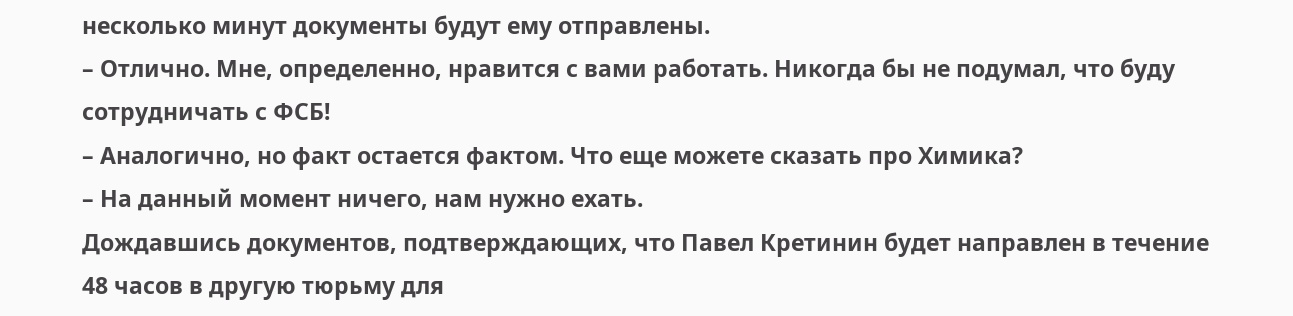несколько минут документы будут ему отправлены.
– Отлично. Мне, определенно, нравится с вами работать. Никогда бы не подумал, что буду сотрудничать с ФСБ!
– Аналогично, но факт остается фактом. Что еще можете сказать про Химика?
– На данный момент ничего, нам нужно ехать.
Дождавшись документов, подтверждающих, что Павел Кретинин будет направлен в течение 48 часов в другую тюрьму для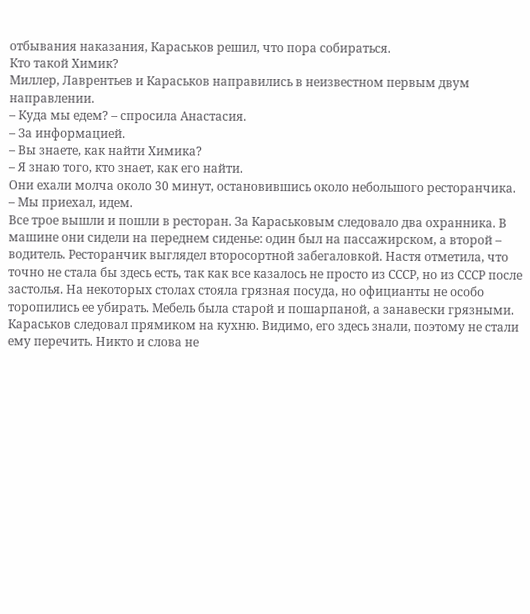отбывания наказания, Караськов решил, что пора собираться.
Кто такой Химик?
Миллер, Лаврентьев и Караськов направились в неизвестном первым двум направлении.
– Куда мы едем? – спросила Анастасия.
– За информацией.
– Вы знаете, как найти Химика?
– Я знаю того, кто знает, как его найти.
Они ехали молча около 30 минут, остановившись около небольшого ресторанчика.
– Мы приехал, идем.
Все трое вышли и пошли в ресторан. За Караськовым следовало два охранника. В машине они сидели на переднем сиденье: один был на пассажирском, а второй – водитель. Ресторанчик выглядел второсортной забегаловкой. Настя отметила, что точно не стала бы здесь есть, так как все казалось не просто из СССР, но из СССР после застолья. На некоторых столах стояла грязная посуда, но официанты не особо торопились ее убирать. Мебель была старой и пошарпаной, а занавески грязными.
Караськов следовал прямиком на кухню. Видимо, его здесь знали, поэтому не стали ему перечить. Никто и слова не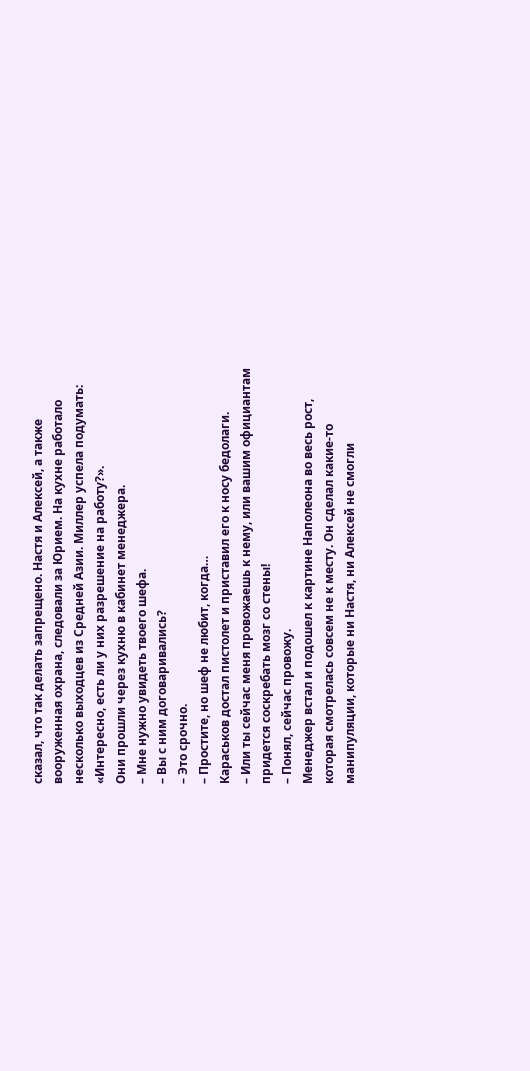сказал, что так делать запрещено. Настя и Алексей, а также вооруженная охрана, следовали за Юрием. На кухне работало несколько выходцев из Средней Азии. Миллер успела подумать: «Интересно, есть ли у них разрешение на работу?».
Они прошли через кухню в кабинет менеджера.
– Мне нужно увидеть твоего шефа.
– Вы с ним договаривались?
– Это срочно.
– Простите, но шеф не любит, когда…
Караськов достал пистолет и приставил его к носу бедолаги.
– Или ты сейчас меня провожаешь к нему, или вашим официантам придется соскребать мозг со стены!
– Понял, сейчас провожу.
Менеджер встал и подошел к картине Наполеона во весь рост, которая смотрелась совсем не к месту. Он сделал какие-то манипуляции, которые ни Настя, ни Алексей не смогли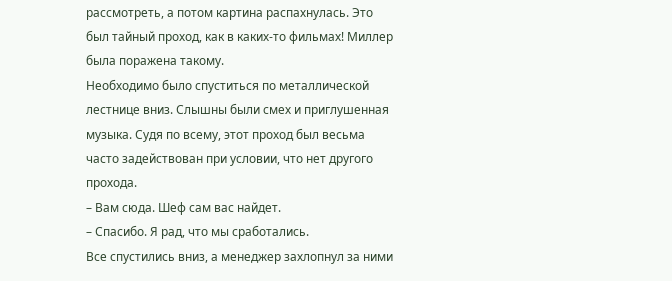рассмотреть, а потом картина распахнулась. Это был тайный проход, как в каких-то фильмах! Миллер была поражена такому.
Необходимо было спуститься по металлической лестнице вниз. Слышны были смех и приглушенная музыка. Судя по всему, этот проход был весьма часто задействован при условии, что нет другого прохода.
– Вам сюда. Шеф сам вас найдет.
– Спасибо. Я рад, что мы сработались.
Все спустились вниз, а менеджер захлопнул за ними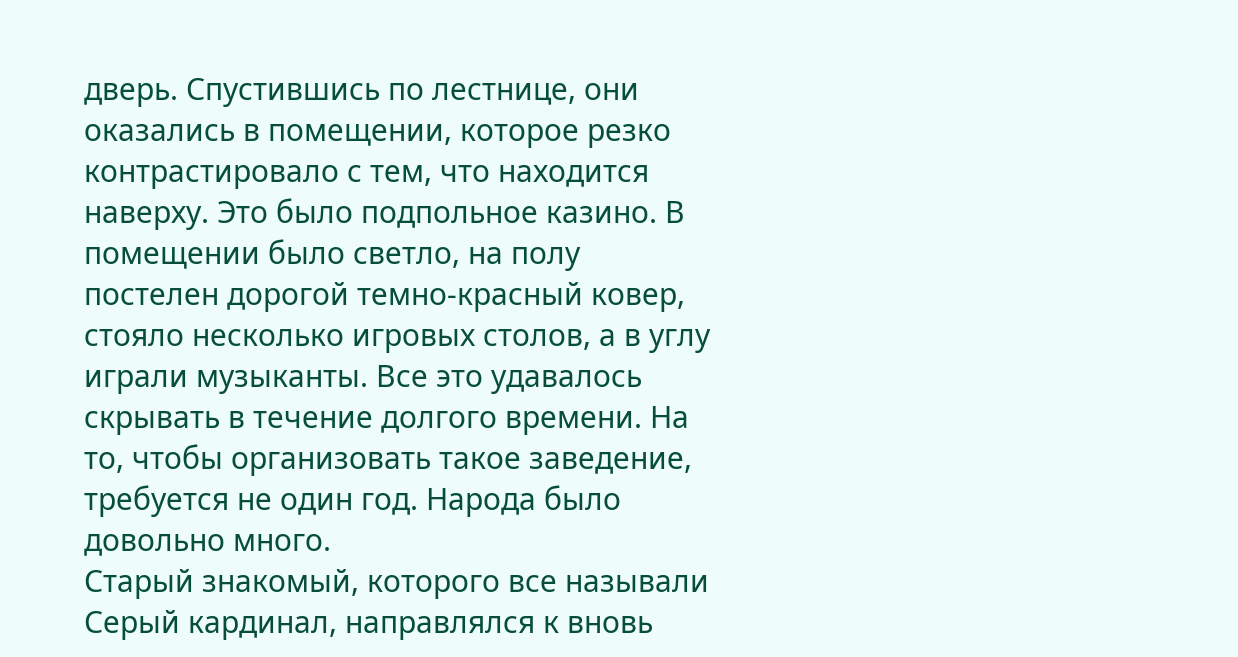дверь. Спустившись по лестнице, они оказались в помещении, которое резко контрастировало с тем, что находится наверху. Это было подпольное казино. В помещении было светло, на полу постелен дорогой темно-красный ковер, стояло несколько игровых столов, а в углу играли музыканты. Все это удавалось скрывать в течение долгого времени. На то, чтобы организовать такое заведение, требуется не один год. Народа было довольно много.
Старый знакомый, которого все называли Серый кардинал, направлялся к вновь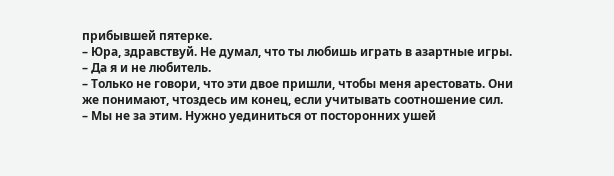прибывшей пятерке.
– Юра, здравствуй. Не думал, что ты любишь играть в азартные игры.
– Да я и не любитель.
– Только не говори, что эти двое пришли, чтобы меня арестовать. Они же понимают, чтоздесь им конец, если учитывать соотношение сил.
– Мы не за этим. Нужно уединиться от посторонних ушей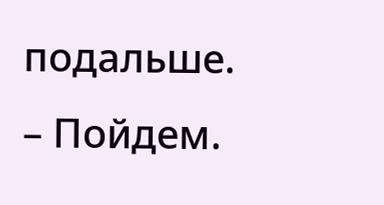подальше.
– Пойдем.